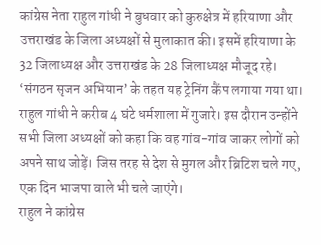कांग्रेस नेता राहुल गांधी ने बुधवार को कुरुक्षेत्र में हरियाणा और उत्तराखंड के जिला अध्यक्षों से मुलाकात की। इसमें हरियाणा के 32 जिलाध्यक्ष और उत्तराखंड के 28 जिलाध्यक्ष मौजूद रहे। ‘संगठन सृजन अभियान’ के तहत यह ट्रेनिंग कैंप लगाया गया था। राहुल गांधी ने करीब 4 घंटे धर्मशाला में गुजारे। इस दौरान उन्होंने सभी जिला अध्यक्षों को कहा कि वह गांव-गांव जाकर लोगों को अपने साथ जोड़ें। जिस तरह से देश से मुगल और ब्रिटिश चले गए, एक दिन भाजपा वाले भी चले जाएंगे।
राहुल ने कांग्रेस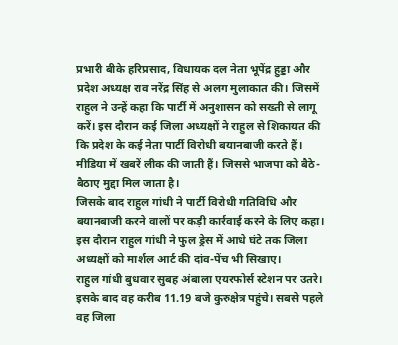प्रभारी बीके हरिप्रसाद, विधायक दल नेता भूपेंद्र हुड्डा और प्रदेश अध्यक्ष राव नरेंद्र सिंह से अलग मुलाकात की। जिसमें राहुल ने उन्हें कहा कि पार्टी में अनुशासन को सख्ती से लागू करें। इस दौरान कई जिला अध्यक्षों ने राहुल से शिकायत की कि प्रदेश के कई नेता पार्टी विरोधी बयानबाजी करते हैं। मीडिया में खबरें लीक की जाती हैं। जिससे भाजपा को बैठे-बैठाए मुद्दा मिल जाता है।
जिसके बाद राहुल गांधी ने पार्टी विरोधी गतिविधि और बयानबाजी करने वालों पर कड़ी कार्रवाई करने के लिए कहा। इस दौरान राहुल गांधी ने फुल ड्रेस में आधे घंटे तक जिला अध्यक्षों को मार्शल आर्ट की दांव-पेंच भी सिखाए।
राहुल गांधी बुधवार सुबह अंबाला एयरफोर्स स्टेशन पर उतरे। इसके बाद वह करीब 11.19 बजे कुरुक्षेत्र पहुंचे। सबसे पहले वह जिला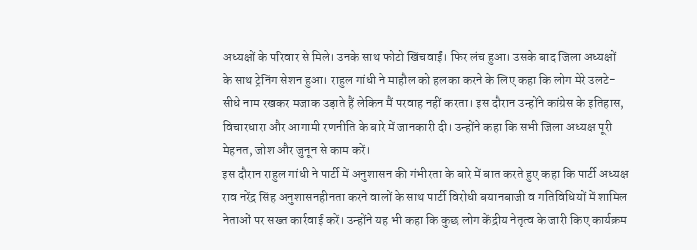अध्यक्षों के परिवार से मिले। उनके साथ फोटो खिंचवाईं। फिर लंच हुआ। उसके बाद जिला अध्यक्षों के साथ ट्रेनिंग सेशन हुआ। राहुल गांधी ने माहौल को हलका करने के लिए कहा कि लोग मेरे उलटे-सीधे नाम रखकर मजाक उड़ाते हैं लेकिन मैं परवाह नहीं करता। इस दौरान उन्होंने कांग्रेस के इतिहास, विचारधारा और आगामी रणनीति के बारे में जानकारी दी। उन्होंने कहा कि सभी जिला अध्यक्ष पूरी मेहनत, जोश और जुनून से काम करें।
इस दौरान राहुल गांधी ने पार्टी में अनुशासन की गंभीरता के बारे में बात करते हुए कहा कि पार्टी अध्यक्ष राव नरेंद्र सिंह अनुशासनहीनता करने वालों के साथ पार्टी विरोधी बयानबाजी व गतिविधियों में शामिल नेताओं पर सख्त कार्रवाई करें। उन्होंने यह भी कहा कि कुछ लोग केंद्रीय नेतृत्व के जारी किए कार्यक्रम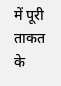में पूरी ताकत के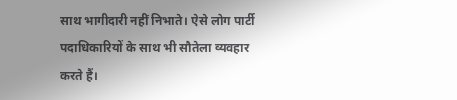साथ भागीदारी नहीं निभाते। ऐसे लोग पार्टी पदाधिकारियों के साथ भी सौतेला व्यवहार करते हैं।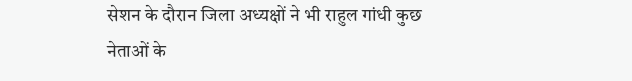सेशन के दौरान जिला अध्यक्षों ने भी राहुल गांधी कुछ नेताओं के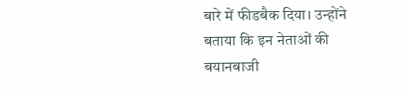बारे में फीडबैक दिया। उन्होंने बताया कि इन नेताओं की बयानबाजी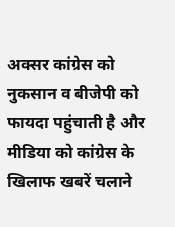अक्सर कांग्रेस को नुकसान व बीजेपी को फायदा पहुंचाती है और मीडिया को कांग्रेस के खिलाफ खबरें चलाने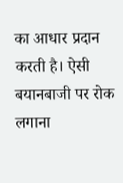का आधार प्रदान करती है। ऐसी बयानबाजी पर रोक लगाना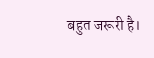बहुत जरूरी है।